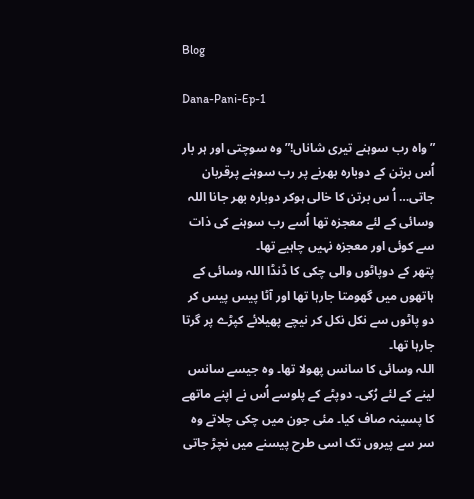Blog

Dana-Pani-Ep-1

” واہ رب سوہنے تیری شاناں!” وہ سوچتی اور ہر بار اُس برتن کے دوبارہ بھرنے پر رب سوہنے پرقربان جاتی… اُ س برتن کا خالی ہوکر دوبارہ بھر جانا اللہ وسائی کے لئے معجزہ تھا اُسے رب سوہنے کی ذات سے کوئی اور معجزہ نہیں چاہیے تھا۔
پتھر کے دوپاٹوں والی چکی کا ڈنڈا اللہ وسائی کے ہاتھوں میں گھومتا جارہا تھا اور آٹا پیس پیس کر دو پاٹوں سے نکل نکل کر نیچے پھیلائے کپڑے پر گرتا جارہا تھا۔
اللہ وسائی کا سانس پھولا تھا۔ وہ جیسے سانس لینے کے لئے رُکی۔ دوپٹے کے پلوسے اُس نے اپنے ماتھے کا پسینہ صاف کیا۔ مئی جون میں چکی چلاتے وہ سر سے پیروں تک اسی طرح پیسنے میں نچڑ جاتی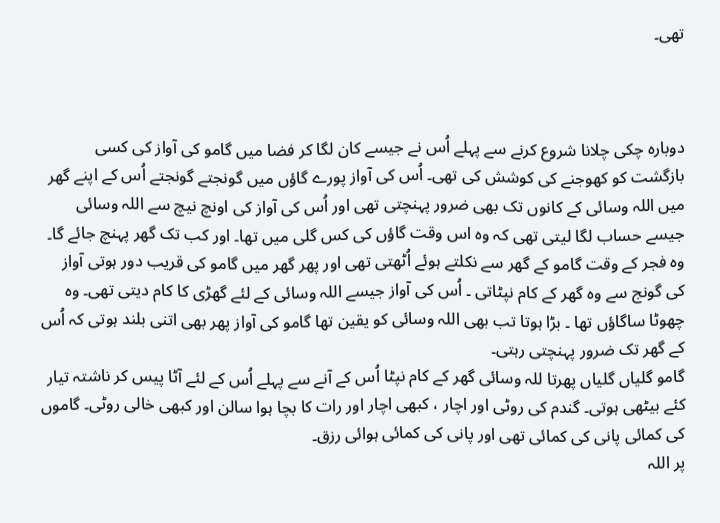تھی۔



دوبارہ چکی چلانا شروع کرنے سے پہلے اُس نے جیسے کان لگا کر فضا میں گامو کی آواز کی کسی بازگشت کو کھوجنے کی کوشش کی تھی۔ اُس کی آواز پورے گاؤں میں گونجتے گونجتے اُس کے اپنے گھر میں اللہ وسائی کے کانوں تک بھی ضرور پہنچتی تھی اور اُس کی آواز کی اونچ نیچ سے اللہ وسائی جیسے حساب لگا لیتی تھی کہ وہ اس وقت گاؤں کی کس گلی میں تھا۔ اور کب تک گھر پہنچ جائے گا۔
وہ فجر کے وقت گامو کے گھر سے نکلتے ہوئے اُٹھتی تھی اور پھر گھر میں گامو کی قریب دور ہوتی آواز کی گونج سے وہ گھر کے کام نپٹاتی ۔ اُس کی آواز جیسے اللہ وسائی کے لئے گھڑی کا کام دیتی تھی۔ وہ چھوٹا ساگاؤں تھا ۔ بڑا ہوتا تب بھی اللہ وسائی کو یقین تھا گامو کی آواز پھر بھی اتنی بلند ہوتی کہ اُس کے گھر تک ضرور پہنچتی رہتی۔
گامو گلیاں گلیاں پھرتا للہ وسائی گھر کے کام نپٹا اُس کے آنے سے پہلے اُس کے لئے آٹا پیس کر ناشتہ تیار کئے بیٹھی ہوتی۔ گندم کی روٹی اور اچار ، کبھی اچار اور رات کا بچا ہوا سالن اور کبھی خالی روٹی۔ گاموں کی کمائی پانی کی کمائی تھی اور پانی کی کمائی ہوائی رزق۔
پر اللہ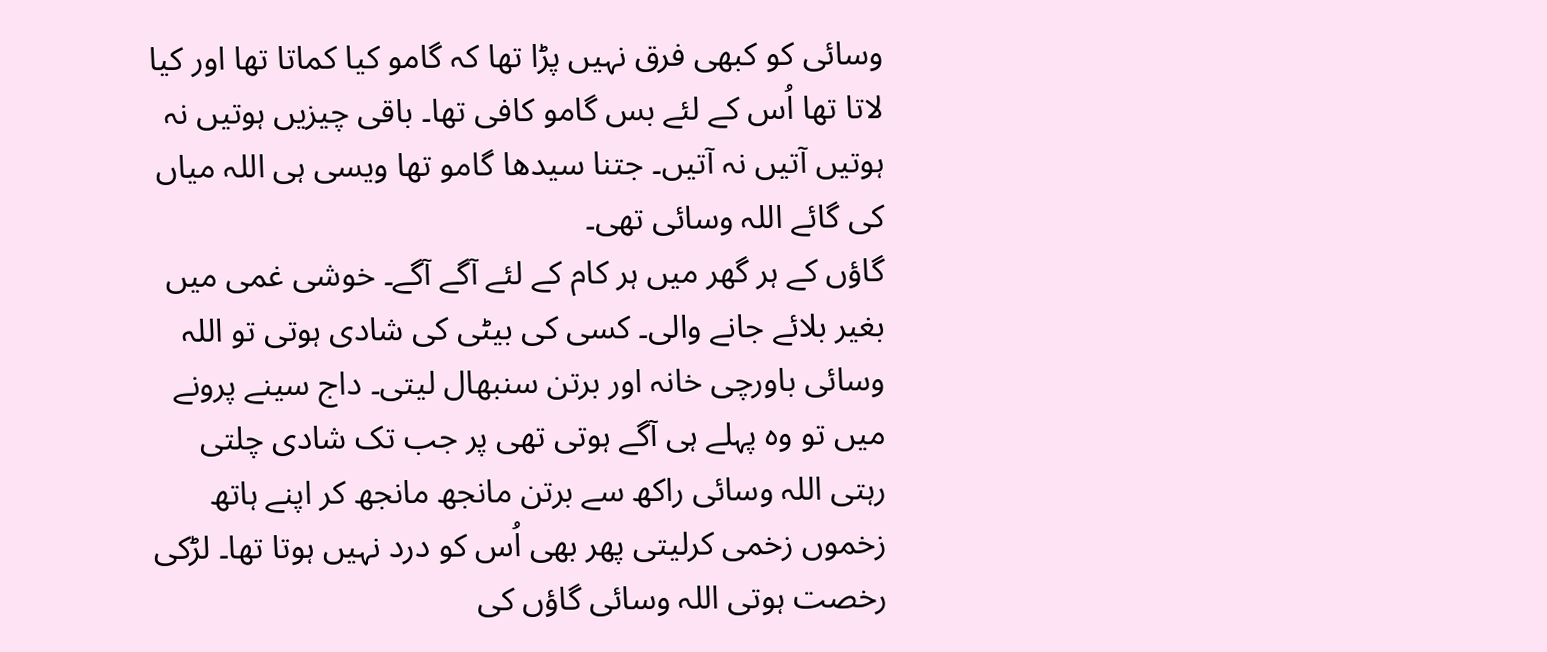وسائی کو کبھی فرق نہیں پڑا تھا کہ گامو کیا کماتا تھا اور کیا لاتا تھا اُس کے لئے بس گامو کافی تھا۔ باقی چیزیں ہوتیں نہ ہوتیں آتیں نہ آتیں۔ جتنا سیدھا گامو تھا ویسی ہی اللہ میاں کی گائے اللہ وسائی تھی۔
گاؤں کے ہر گھر میں ہر کام کے لئے آگے آگے۔ خوشی غمی میں بغیر بلائے جانے والی۔ کسی کی بیٹی کی شادی ہوتی تو اللہ وسائی باورچی خانہ اور برتن سنبھال لیتی۔ داج سینے پرونے میں تو وہ پہلے ہی آگے ہوتی تھی پر جب تک شادی چلتی رہتی اللہ وسائی راکھ سے برتن مانجھ مانجھ کر اپنے ہاتھ زخموں زخمی کرلیتی پھر بھی اُس کو درد نہیں ہوتا تھا۔ لڑکی رخصت ہوتی اللہ وسائی گاؤں کی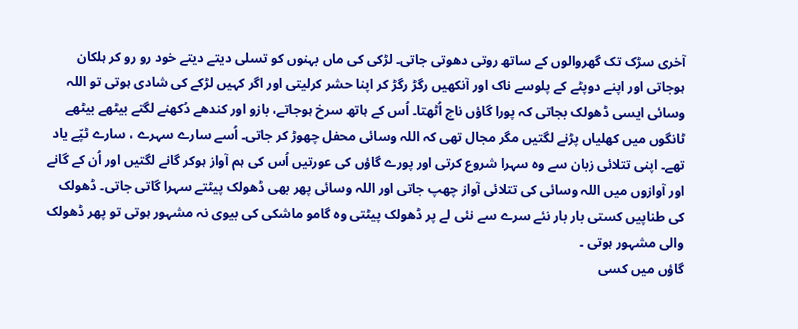آخری سڑک تک گھروالوں کے ساتھ روتی دھوتی جاتی۔ لڑکی کی ماں بہنوں کو تسلی دیتے دیتے خود رو رو کر ہلکان ہوجاتی اور اپنے دوپٹے کے پلوسے ناک اور آنکھیں رگڑ رگڑ کر اپنا حشر کرلیتی اور اگر کہیں لڑکے کی شادی ہوتی تو اللہ وسائی ایسی ڈھولک بجاتی کہ پورا گاؤں ناچ اُٹھتا۔ اُس کے ہاتھ سرخ ہوجاتے، بازو اور کندھے دُکھنے لگتے بیٹھے بیٹھے ٹانگوں میں کھلیاں پڑنے لگتیں مگر مجال تھی کہ اللہ وسائی محفل چھوڑ کر جاتی۔ اُسے سارے سہرے ، سارے ٹپّے یاد تھے۔ اپنی تتلائی زبان سے وہ سہرا شروع کرتی اور پورے گاؤں کی عورتیں اُس کی ہم آواز ہوکر گانے لگتیں اور اُن کے گانے اور آوازوں میں اللہ وسائی کی تتلائی آواز چھپ جاتی اور اللہ وسائی پھر بھی ڈھولک پیٹتے سہرا گاتی جاتی۔ ڈھولک کی طناپیں کستی بار بار نئے سرے سے نئی لے پر ڈھولک پیٹتی وہ گامو ماشکی کی بیوی نہ مشہور ہوتی تو پھر ڈھولک والی مشہور ہوتی ۔
گاؤں میں کسی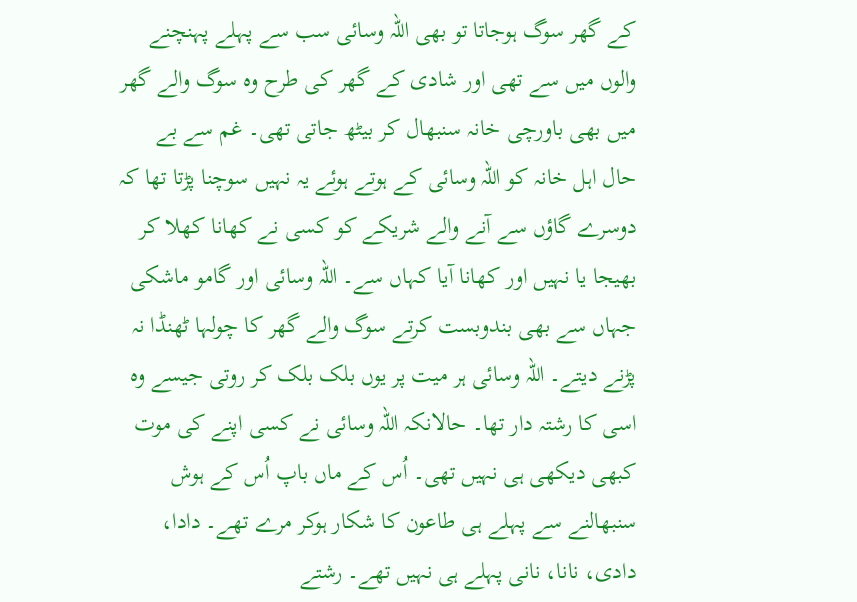کے گھر سوگ ہوجاتا تو بھی اللہ وسائی سب سے پہلے پہنچنے والوں میں سے تھی اور شادی کے گھر کی طرح وہ سوگ والے گھر میں بھی باورچی خانہ سنبھال کر بیٹھ جاتی تھی۔ غم سے بے حال اہل خانہ کو اللہ وسائی کے ہوتے ہوئے یہ نہیں سوچنا پڑتا تھا کہ دوسرے گاؤں سے آنے والے شریکے کو کسی نے کھانا کھلا کر بھیجا یا نہیں اور کھانا آیا کہاں سے۔ اللہ وسائی اور گامو ماشکی جہاں سے بھی بندوبست کرتے سوگ والے گھر کا چولہا ٹھنڈا نہ پڑنے دیتے۔ اللہ وسائی ہر میت پر یوں بلک بلک کر روتی جیسے وہ اسی کا رشتہ دار تھا۔ حالانکہ اللہ وسائی نے کسی اپنے کی موت کبھی دیکھی ہی نہیں تھی۔ اُس کے ماں باپ اُس کے ہوش سنبھالنے سے پہلے ہی طاعون کا شکار ہوکر مرے تھے۔ دادا، دادی، نانا، نانی پہلے ہی نہیں تھے۔ رشتے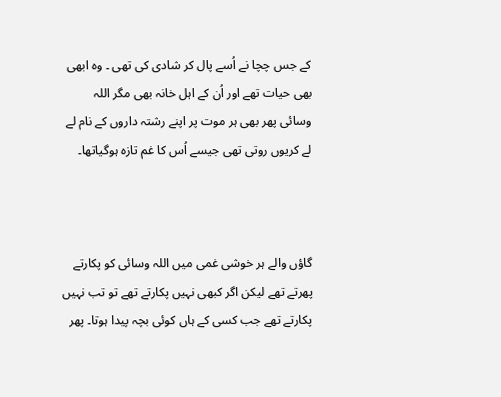کے جس چچا نے اُسے پال کر شادی کی تھی ۔ وہ ابھی بھی حیات تھے اور اُن کے اہل خانہ بھی مگر اللہ وسائی پھر بھی ہر موت پر اپنے رشتہ داروں کے نام لے لے کریوں روتی تھی جیسے اُس کا غم تازہ ہوگیاتھا۔



گاؤں والے ہر خوشی غمی میں اللہ وسائی کو پکارتے پھرتے تھے لیکن اگر کبھی نہیں پکارتے تھے تو تب نہیں پکارتے تھے جب کسی کے ہاں کوئی بچہ پیدا ہوتا۔ پھر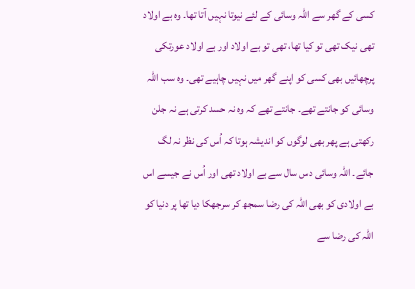کسی کے گھر سے اللہ وسائی کے لئے نیوتا نہیں آتا تھا۔ وہ بے اولاد تھی نیک تھی تو کیا تھا، تھی تو بے اولاد اور بے اولاد عورتکی پرچھائیں بھی کسی کو اپنے گھر میں نہیں چاہیے تھی۔ وہ سب اللہ وسائی کو جانتے تھے۔ جانتے تھے کہ وہ نہ حسد کرتی ہے نہ جلن رکھتی ہے پھر بھی لوگوں کو اندیشہ ہوتا کہ اُس کی نظر نہ لگ جائے۔ اللہ وسائی دس سال سے بے اولاد تھی اور اُس نے جیسے اس بے اولادی کو بھی اللہ کی رضا سمجھ کر سرجھکا دیا تھا پر دنیا کو اللہ کی رضا سے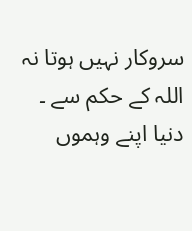سروکار نہیں ہوتا نہ اللہ کے حکم سے ۔ دنیا اپنے وہموں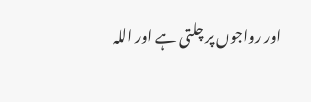اور رواجوں پر چلتی ہے اور اللہ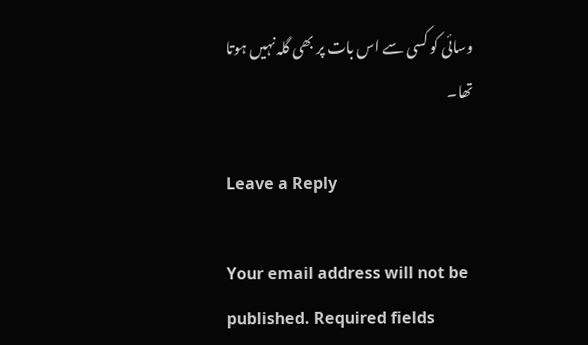وسائی کو کسی سے اس بات پر بھی گلہ نہیں ہوتا تھا۔

Leave a Reply

Your email address will not be published. Required fields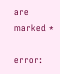are marked *

error: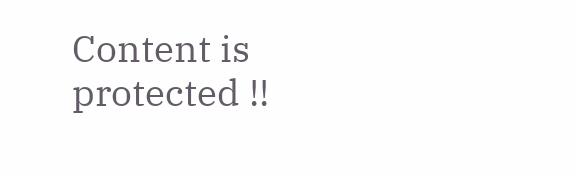Content is protected !!